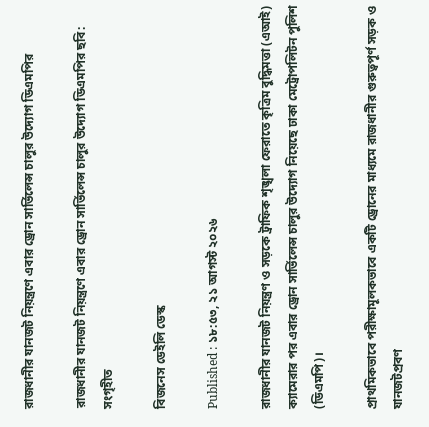রাজধানীর যানজট নিয়ন্ত্রণে এবার ড্রোন সার্ভিলেন্স চালুর উদ্যোগ ডিএমপির

রাজধানীর যানজট নিয়ন্ত্রণে এবার ড্রোন সার্ভিলেন্স চালুর উদ্যোগ ডিএমপির ছবি: সংগৃহীত

বিজনেস ডেইলি ডেস্ক

Published : ১৮:৫৩, ২১ আগস্ট ২০২৬

রাজধানীর যানজট নিয়ন্ত্রণ ও সড়কে ট্রাফিক শৃঙ্খলা ফেরাতে কৃত্রিম বুদ্ধিমত্তা (এআই) ক্যামেরার পর এবার ড্রোন সার্ভিলেন্স চালুর উদ্যোগ নিয়েছে ঢাকা মেট্রোপলিটন পুলিশ (ডিএমপি)।

প্রাথমিকভাবে পরীক্ষামূলকভাবে একটি ড্রোনের মাধ্যমে রাজধানীর গুরুত্বপূর্ণ সড়ক ও যানজটপ্রবণ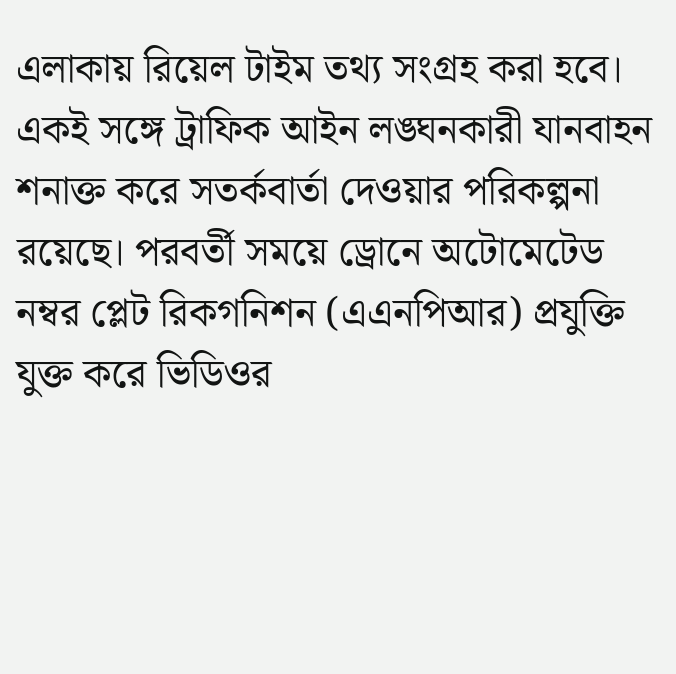এলাকায় রিয়েল টাইম তথ্য সংগ্রহ করা হবে। একই সঙ্গে ট্রাফিক আইন লঙ্ঘনকারী যানবাহন শনাক্ত করে সতর্কবার্তা দেওয়ার পরিকল্পনা রয়েছে। পরবর্তী সময়ে ড্রোনে অটোমেটেড নম্বর প্লেট রিকগনিশন (এএনপিআর) প্রযুক্তি যুক্ত করে ভিডিওর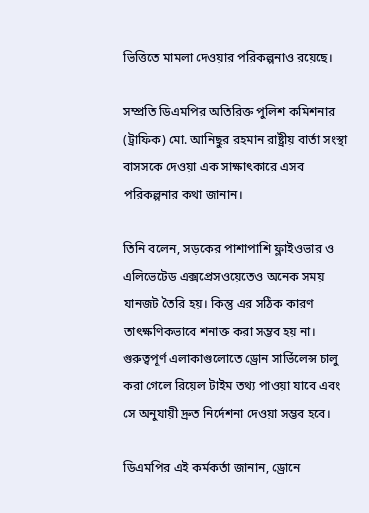ভিত্তিতে মামলা দেওয়ার পরিকল্পনাও রয়েছে।

সম্প্রতি ডিএমপির অতিরিক্ত পুলিশ কমিশনার (ট্রাফিক) মো. আনিছুর রহমান রাষ্ট্রীয় বার্তা সংস্থা বাসসকে দেওয়া এক সাক্ষাৎকারে এসব পরিকল্পনার কথা জানান।

তিনি বলেন, সড়কের পাশাপাশি ফ্লাইওভার ও এলিভেটেড এক্সপ্রেসওয়েতেও অনেক সময় যানজট তৈরি হয়। কিন্তু এর সঠিক কারণ তাৎক্ষণিকভাবে শনাক্ত করা সম্ভব হয় না। গুরুত্বপূর্ণ এলাকাগুলোতে ড্রোন সার্ভিলেন্স চালু করা গেলে রিয়েল টাইম তথ্য পাওয়া যাবে এবং সে অনুযায়ী দ্রুত নির্দেশনা দেওয়া সম্ভব হবে।

ডিএমপির এই কর্মকর্তা জানান, ড্রোনে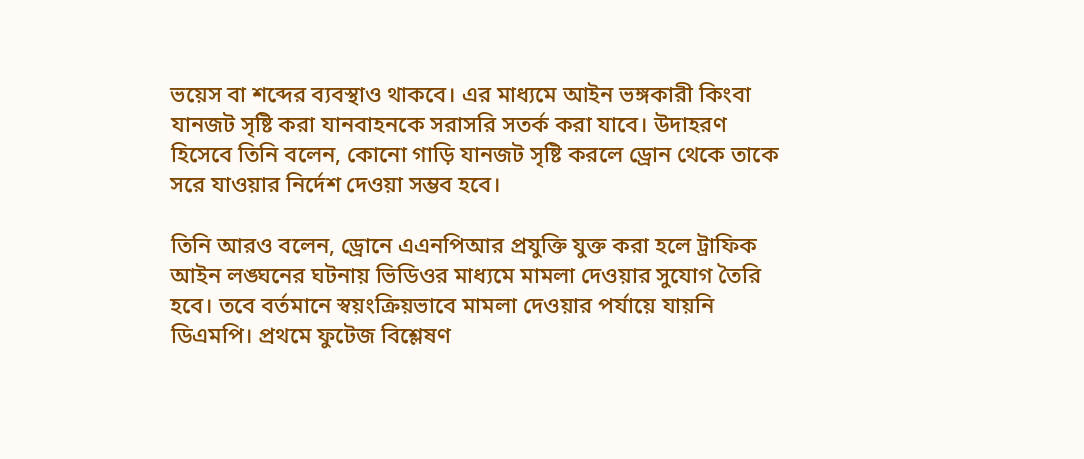ভয়েস বা শব্দের ব্যবস্থাও থাকবে। এর মাধ্যমে আইন ভঙ্গকারী কিংবা যানজট সৃষ্টি করা যানবাহনকে সরাসরি সতর্ক করা যাবে। উদাহরণ হিসেবে তিনি বলেন, কোনো গাড়ি যানজট সৃষ্টি করলে ড্রোন থেকে তাকে সরে যাওয়ার নির্দেশ দেওয়া সম্ভব হবে।

তিনি আরও বলেন, ড্রোনে এএনপিআর প্রযুক্তি যুক্ত করা হলে ট্রাফিক আইন লঙ্ঘনের ঘটনায় ভিডিওর মাধ্যমে মামলা দেওয়ার সুযোগ তৈরি হবে। তবে বর্তমানে স্বয়ংক্রিয়ভাবে মামলা দেওয়ার পর্যায়ে যায়নি ডিএমপি। প্রথমে ফুটেজ বিশ্লেষণ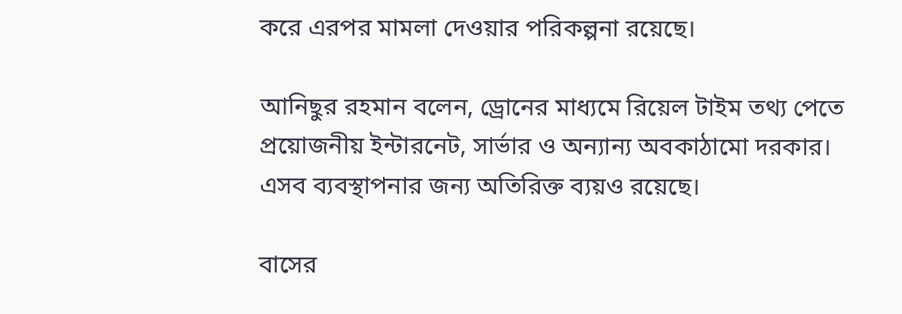করে এরপর মামলা দেওয়ার পরিকল্পনা রয়েছে।

আনিছুর রহমান বলেন, ড্রোনের মাধ্যমে রিয়েল টাইম তথ্য পেতে প্রয়োজনীয় ইন্টারনেট, সার্ভার ও অন্যান্য অবকাঠামো দরকার। এসব ব্যবস্থাপনার জন্য অতিরিক্ত ব্যয়ও রয়েছে।

বাসের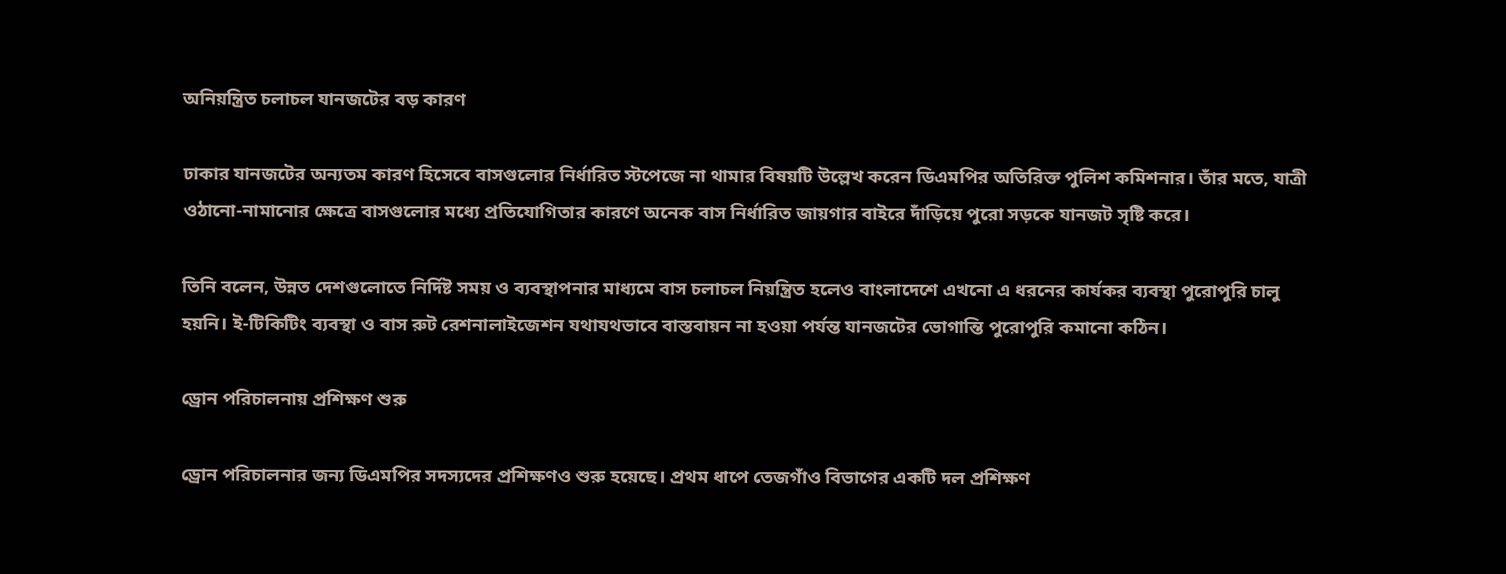অনিয়ন্ত্রিত চলাচল যানজটের বড় কারণ

ঢাকার যানজটের অন্যতম কারণ হিসেবে বাসগুলোর নির্ধারিত স্টপেজে না থামার বিষয়টি উল্লেখ করেন ডিএমপির অতিরিক্ত পুলিশ কমিশনার। তাঁর মতে, যাত্রী ওঠানো-নামানোর ক্ষেত্রে বাসগুলোর মধ্যে প্রতিযোগিতার কারণে অনেক বাস নির্ধারিত জায়গার বাইরে দাঁড়িয়ে পুরো সড়কে যানজট সৃষ্টি করে।

তিনি বলেন, উন্নত দেশগুলোতে নির্দিষ্ট সময় ও ব্যবস্থাপনার মাধ্যমে বাস চলাচল নিয়ন্ত্রিত হলেও বাংলাদেশে এখনো এ ধরনের কার্যকর ব্যবস্থা পুরোপুরি চালু হয়নি। ই-টিকিটিং ব্যবস্থা ও বাস রুট রেশনালাইজেশন যথাযথভাবে বাস্তবায়ন না হওয়া পর্যন্ত যানজটের ভোগান্তি পুরোপুরি কমানো কঠিন।

ড্রোন পরিচালনায় প্রশিক্ষণ শুরু

ড্রোন পরিচালনার জন্য ডিএমপির সদস্যদের প্রশিক্ষণও শুরু হয়েছে। প্রথম ধাপে তেজগাঁও বিভাগের একটি দল প্রশিক্ষণ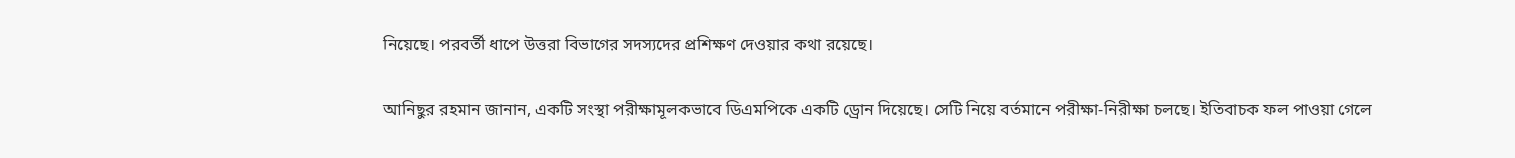নিয়েছে। পরবর্তী ধাপে উত্তরা বিভাগের সদস্যদের প্রশিক্ষণ দেওয়ার কথা রয়েছে।

আনিছুর রহমান জানান, একটি সংস্থা পরীক্ষামূলকভাবে ডিএমপিকে একটি ড্রোন দিয়েছে। সেটি নিয়ে বর্তমানে পরীক্ষা-নিরীক্ষা চলছে। ইতিবাচক ফল পাওয়া গেলে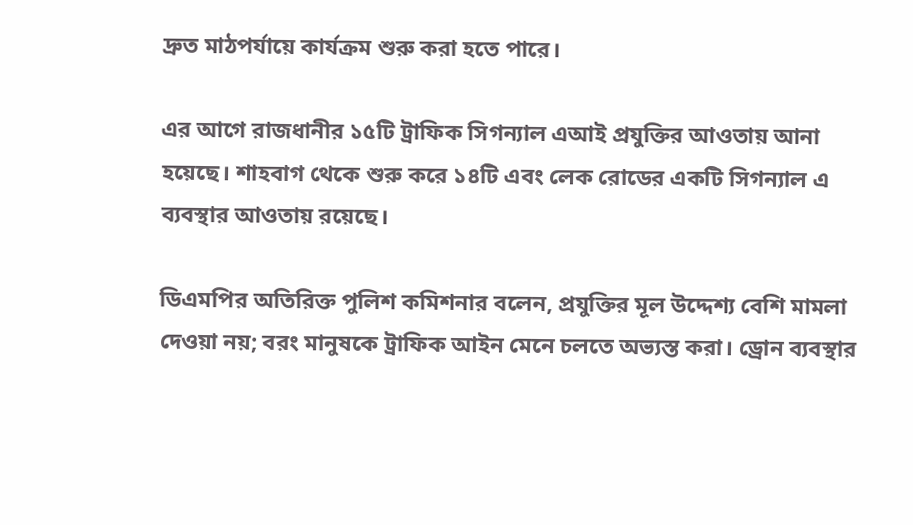দ্রুত মাঠপর্যায়ে কার্যক্রম শুরু করা হতে পারে।

এর আগে রাজধানীর ১৫টি ট্রাফিক সিগন্যাল এআই প্রযুক্তির আওতায় আনা হয়েছে। শাহবাগ থেকে শুরু করে ১৪টি এবং লেক রোডের একটি সিগন্যাল এ ব্যবস্থার আওতায় রয়েছে।

ডিএমপির অতিরিক্ত পুলিশ কমিশনার বলেন, প্রযুক্তির মূল উদ্দেশ্য বেশি মামলা দেওয়া নয়; বরং মানুষকে ট্রাফিক আইন মেনে চলতে অভ্যস্ত করা। ড্রোন ব্যবস্থার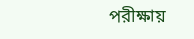পরীক্ষায়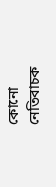কোনো নেতিবাচক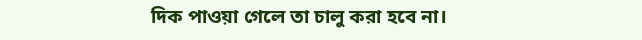দিক পাওয়া গেলে তা চালু করা হবে না।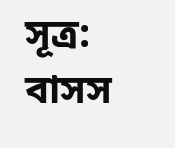সূত্র: বাসস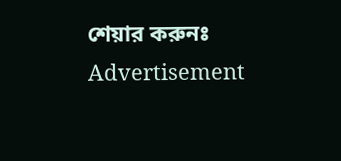শেয়ার করুনঃ
Advertisement